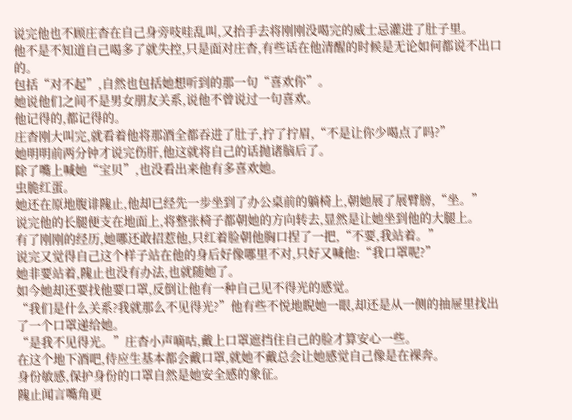说完他也不顾庄杳在自己身旁吱哇乱叫,又抬手去将刚刚没喝完的威士忌灌进了肚子里。
他不是不知道自己喝多了就失控,只是面对庄杳,有些话在他清醒的时候是无论如何都说不出口的。
包括“对不起”,自然也包括她想听到的那一句“喜欢你”。
她说他们之间不是男女朋友关系,说他不曾说过一句喜欢。
他记得的,都记得的。
庄杳刚大叫完,就看着他将那酒全都吞进了肚子,拧了拧眉,“不是让你少喝点了吗?”
她明明前两分钟才说完伤肝,他这就将自己的话抛诸脑后了。
除了嘴上喊她“宝贝”,也没看出来他有多喜欢她。
虫脆红蛋。
她还在原地腹诽隗止,他却已经先一步坐到了办公桌前的躺椅上,朝她展了展臂膀,“坐。”
说完他的长腿便支在地面上,将整张椅子都朝她的方向转去,显然是让她坐到他的大腿上。
有了刚刚的经历,她哪还敢招惹他,只红着脸朝他胸口捏了一把,“不要,我站着。”
说完又觉得自己这个样子站在他的身后好像哪里不对,只好又喊他:“我口罩呢?”
她非要站着,隗止也没有办法,也就随她了。
如今她却还要找他要口罩,反倒让他有一种自己见不得光的感觉。
“我们是什么关系?我就那么不见得光?”他有些不悦地睨她一眼,却还是从一侧的抽屉里找出了一个口罩递给她。
“是我不见得光。”庄杳小声嘀咕,戴上口罩遮挡住自己的脸才算安心一些。
在这个地下酒吧,侍应生基本都会戴口罩,就她不戴总会让她感觉自己像是在裸奔。
身份敏感,保护身份的口罩自然是她安全感的象征。
隗止闻言嘴角更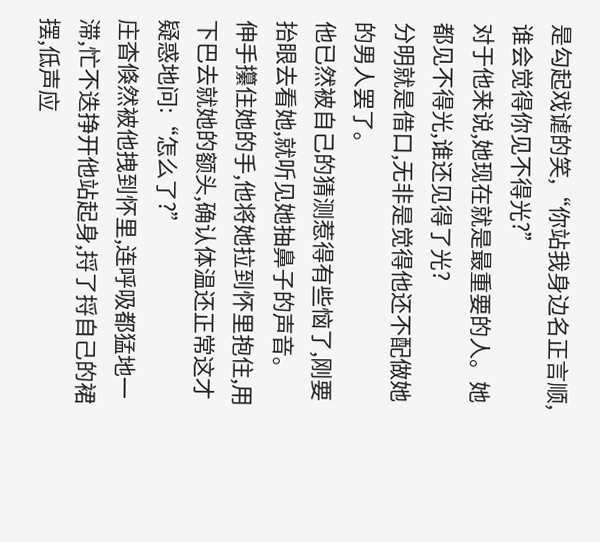是勾起戏谑的笑,“你站我身边名正言顺,谁会觉得你见不得光?”
对于他来说,她现在就是最重要的人。她都见不得光,谁还见得了光?
分明就是借口,无非是觉得他还不配做她的男人罢了。
他已然被自己的猜测惹得有些恼了,刚要抬眼去看她,就听见她抽鼻子的声音。
伸手攥住她的手,他将她拉到怀里抱住,用下巴去就她的额头,确认体温还正常这才疑惑地问:“怎么了?”
庄杳倏然被他拽到怀里,连呼吸都猛地一滞,忙不迭挣开他站起身,捋了捋自己的裙摆,低声应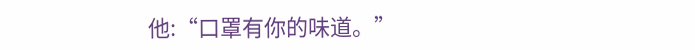他:“口罩有你的味道。”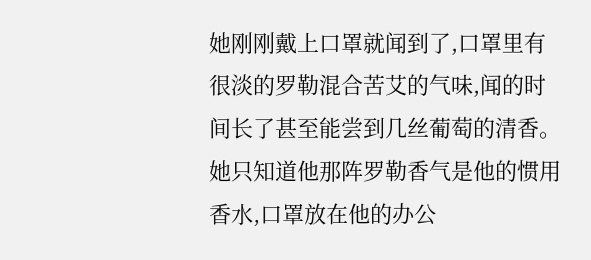她刚刚戴上口罩就闻到了,口罩里有很淡的罗勒混合苦艾的气味,闻的时间长了甚至能尝到几丝葡萄的清香。
她只知道他那阵罗勒香气是他的惯用香水,口罩放在他的办公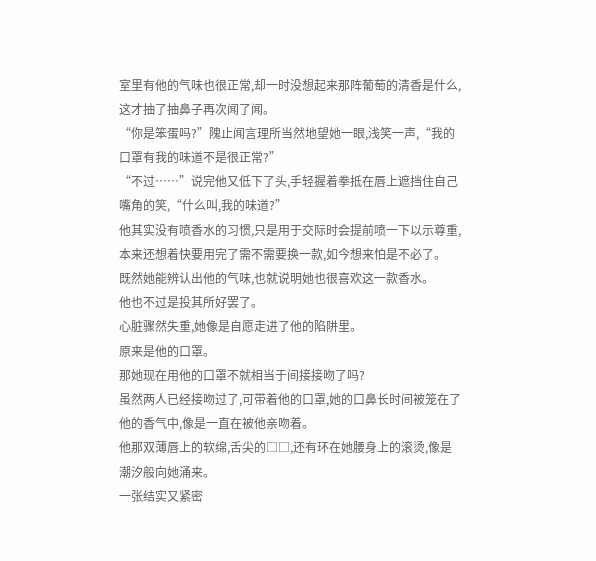室里有他的气味也很正常,却一时没想起来那阵葡萄的清香是什么,这才抽了抽鼻子再次闻了闻。
“你是笨蛋吗?”隗止闻言理所当然地望她一眼,浅笑一声,“我的口罩有我的味道不是很正常?”
“不过……”说完他又低下了头,手轻握着拳抵在唇上遮挡住自己嘴角的笑,“什么叫,我的味道?”
他其实没有喷香水的习惯,只是用于交际时会提前喷一下以示尊重,本来还想着快要用完了需不需要换一款,如今想来怕是不必了。
既然她能辨认出他的气味,也就说明她也很喜欢这一款香水。
他也不过是投其所好罢了。
心脏骤然失重,她像是自愿走进了他的陷阱里。
原来是他的口罩。
那她现在用他的口罩不就相当于间接接吻了吗?
虽然两人已经接吻过了,可带着他的口罩,她的口鼻长时间被笼在了他的香气中,像是一直在被他亲吻着。
他那双薄唇上的软绵,舌尖的□□,还有环在她腰身上的滚烫,像是潮汐般向她涌来。
一张结实又紧密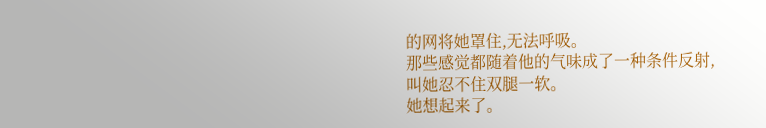的网将她罩住,无法呼吸。
那些感觉都随着他的气味成了一种条件反射,叫她忍不住双腿一软。
她想起来了。